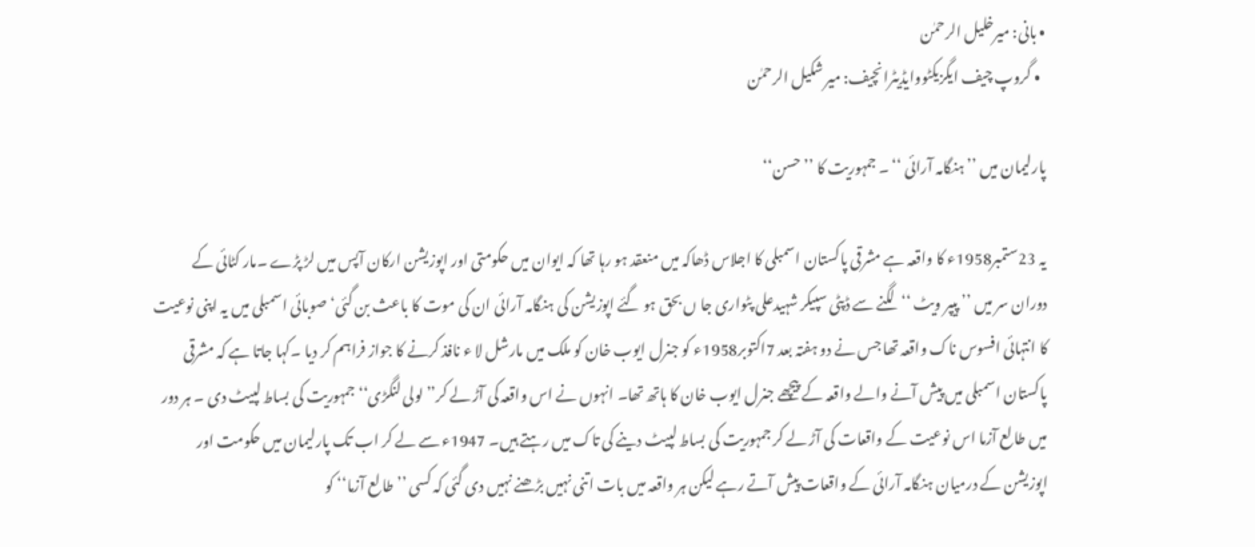• بانی: میرخلیل الرحمٰن
  • گروپ چیف ایگزیکٹووایڈیٹرانچیف: میر شکیل الرحمٰن

پارلیمان میں ’’ہنگامہ آرائی ‘‘ ۔ جمہوریت کا ’’حسن‘‘

یہ 23ستمبر1958ء کا واقعہ ہے مشرقی پاکستان اسمبلی کا اجلاس ڈھاکہ میں منعقد ہو رہا تھا کہ ایوان میں حکومتی اور اپوزیشن ارکان آپس میں لڑ پڑے ۔مار کٹائی کے دوران سر میں ’’ پیپر ویٹ ‘‘لگنے سے ڈپٹی سپیکر شہیدعلی پٹواری جا ں بحق ہو گئے اپوزیشن کی ہنگامہ آرائی ان کی موت کا باعث بن گئی‘ صوبائی اسمبلی میں یہ اپنی نوعیت کا انتہائی افسوس ناک واقعہ تھا جس نے دو ہفتہ بعد 7اکتوبر1958ء کو جنرل ایوب خان کو ملک میں مارشل لا ء نافذ کرنے کا جواز فراہم کر دیا ۔کہا جاتا ہے کہ مشرقی پاکستان اسمبلی میں پیش آنے والے واقعہ کے پیچھے جنرل ایوب خان کا ہاتھ تھا۔ انہوں نے اس واقعہ کی آڑ لے کر’’ لولی لنگڑی‘‘ جمہوریت کی بساط لپیٹ دی ۔ ہر دور میں طالع آزما اس نوعیت کے واقعات کی آڑ لے کر جمہوریت کی بساط لپیٹ دینے کی تاک میں رہتے ہیں۔ 1947ء سے لے کر اب تک پارلیمان میں حکومت اور اپوزیشن کے درمیان ہنگامہ آرائی کے واقعات پیش آتے رہے لیکن ہر واقعہ میں بات اتنی نہیں بڑھنے نہیں دی گئی کہ کسی ’’طالع آزما‘‘ کو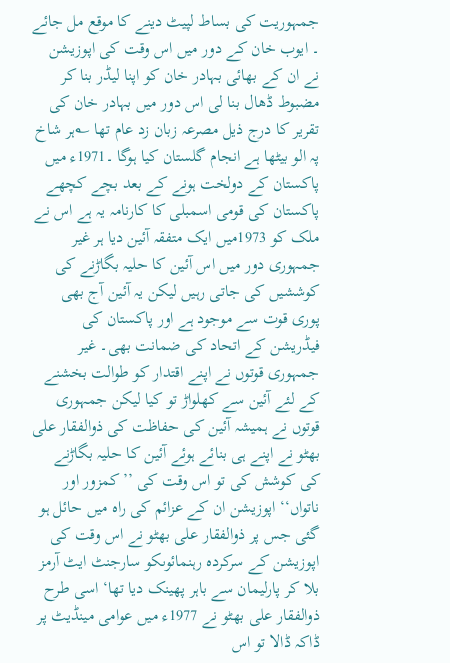جمہوریت کی بساط لپیٹ دینے کا موقع مل جائے ۔ ایوب خان کے دور میں اس وقت کی اپوزیشن نے ان کے بھائی بہادر خان کو اپنا لیڈر بنا کر مضبوط ڈھال بنا لی اس دور میں بہادر خان کی تقریر کا درج ذیل مصرعہ زبان زد عام تھا ؎ہر شاخ پہ الو بیٹھا ہے انجام گلستان کیا ہوگا ۔1971ء میں پاکستان کے دولخت ہونے کے بعد بچے کچھے پاکستان کی قومی اسمبلی کا کارنامہ یہ ہے اس نے ملک کو 1973میں ایک متفقہ آئین دیا ہر غیر جمہوری دور میں اس آئین کا حلیہ بگاڑنے کی کوششیں کی جاتی رہیں لیکن یہ آئین آج بھی پوری قوت سے موجود ہے اور پاکستان کی فیڈریشن کے اتحاد کی ضمانت بھی۔ غیر جمہوری قوتوں نے اپنے اقتدار کو طوالت بخشنے کے لئے آئین سے کھلواڑ تو کیا لیکن جمہوری قوتوں نے ہمیشہ آئین کی حفاظت کی ذوالفقار علی بھٹو نے اپنے ہی بنائے ہوئے آئین کا حلیہ بگاڑنے کی کوشش کی تو اس وقت کی ’’کمزور اور ناتواں‘‘ اپوزیشن ان کے عزائم کی راہ میں حائل ہو گئی جس پر ذوالفقار علی بھٹو نے اس وقت کی اپوزیشن کے سرکردہ رہنمائوںکو سارجنٹ ایٹ آرمز بلا کر پارلیمان سے باہر پھینک دیا تھا‘ اسی طرح ذوالفقار علی بھٹو نے 1977ء میں عوامی مینڈیٹ پر ڈاکہ ڈالا تو اس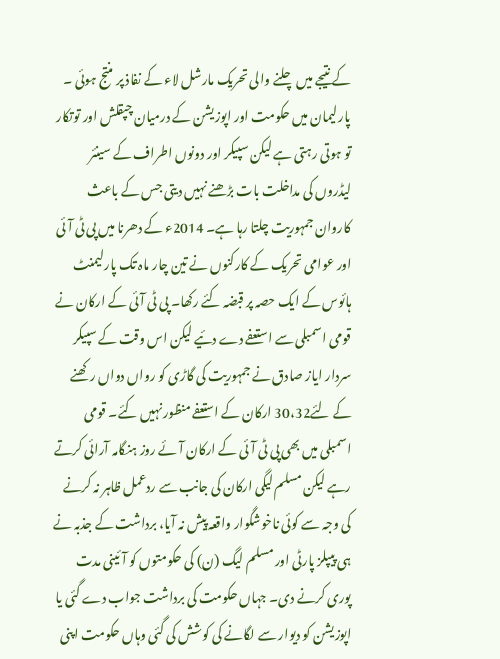کے نتیجے میں چلنے والی تحریک مارشل لاء کے نفاذ پر منتج ہوئی ۔ پارلیمان میں حکومت اور اپوزیشن کے درمیان چپقلش اور توتکار تو ہوتی رہتی ہے لیکن سپیکر اور دونوں اطراف کے سینئر لیڈروں کی مداخلت بات بڑھنے نہیں دیتی جس کے باعث کاروان جمہوریت چلتا رہا ہے۔ 2014ء کے دھرنا میں پی ٹی آئی اور عوامی تحریک کے کارکنوں نے تین چار ماہ تک پارلیمنٹ ہائوس کے ایک حصہ پر قبضہ کئے رکھا۔ پی ٹی آئی کے ارکان نے قومی اسمبلی سے استعفے دے دئیے لیکن اس وقت کے سپیکر سردار ایاز صادق نے جمہوریت کی گاڑی کو رواں دواں رکھنے کے لئے30،32 ارکان کے استعفے منظور نہیں کئے۔ قومی اسمبلی میں بھی پی ٹی آئی کے ارکان آئے روز ہنگامہ آرائی کرتے رہے لیکن مسلم لیگی ارکان کی جانب سے ردعمل ظاہر نہ کرنے کی وجہ سے کوئی ناخوشگوار واقعہ پیش نہ آیا، برداشت کے جذبہ نے ہی پیپلز پارٹی اور مسلم لیگ (ن) کی حکومتوں کو آئینی مدت پوری کرنے دی۔ جہاں حکومت کی برداشت جواب دے گئی یا اپوزیشن کو دیوار سے لگانے کی کوشش کی گئی وہاں حکومت اپنی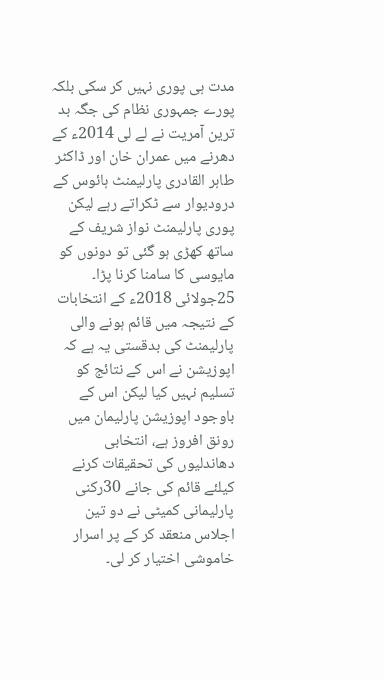مدت ہی پوری نہیں کر سکی بلکہ پورے جمہوری نظام کی جگہ بد ترین آمریت نے لے لی 2014ء کے دھرنے میں عمران خان اور ڈاکٹر طاہر القادری پارلیمنٹ ہائوس کے درودیوار سے ٹکراتے رہے لیکن پوری پارلیمنٹ نواز شریف کے ساتھ کھڑی ہو گئی تو دونوں کو مایوسی کا سامنا کرنا پڑا۔ 25جولائی 2018ء کے انتخابات کے نتیجہ میں قائم ہونے والی پارلیمنٹ کی بدقستی یہ ہے کہ اپوزیشن نے اس کے نتائج کو تسلیم نہیں کیا لیکن اس کے باوجود اپوزیشن پارلیمان میں رونق افروز ہے، انتخابی دھاندلیوں کی تحقیقات کرنے کیلئے قائم کی جانے 30رکنی پارلیمانی کمیٹی نے دو تین اجلاس منعقد کر کے پر اسرار خاموشی اختیار کر لی۔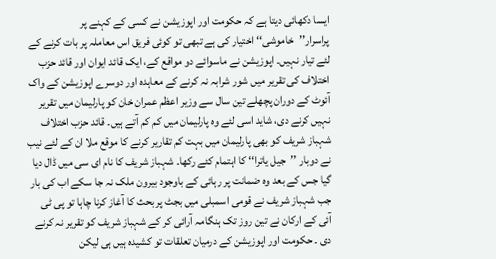ایسا دکھائی دیتا ہے کہ حکومت اور اپوزیشن نے کسی کے کہنے پر پراسرار’’خاموشی‘‘ اختیار کی ہے تبھی تو کوئی فریق اس معاملہ پر بات کرنے کے لئے تیار نہیں۔ اپوزیشن نے ماسوائے دو مواقع کے، ایک قائد ایوان اور قائد حزب اختلاف کی تقریر میں شور شرابہ نہ کرنے کے معاہدہ اور دوسرے اپوزیشن کے واک آئوٹ کے دوران پچھلے تین سال سے وزیر اعظم عمران خان کو پارلیمان میں تقریر نہیں کرنے دی، شاید اسی لئے وہ پارلیمان میں کم کم آتے ہیں۔ قائد حزب اختلاف شہباز شریف کو بھی پارلیمان میں بہت کم تقاریر کرنے کا موقع ملا ان کے لئے نیب نے دوبار ’’جیل یاترا‘‘ کا اہتمام کئے رکھا۔ شہباز شریف کا نام ای سی میں ڈال دیا گیا جس کے بعد وہ ضمانت پر رہائی کے باوجود بیرون ملک نہ جا سکے اب کی بار جب شہباز شریف نے قومی اسمبلی میں بجٹ پر بحث کا آغاز کرنا چاہا تو پی ٹی آئی کے ارکان نے تین روز تک ہنگامہ آرائی کر کے شہباز شریف کو تقریر نہ کرنے دی ۔ حکومت اور اپوزیشن کے درمیان تعلقات تو کشیدہ ہیں ہی لیکن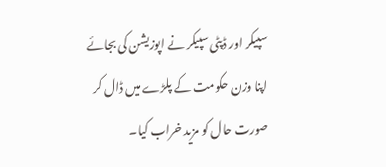سپیکر اور ڈپٹی سپیکر نے اپوزیشن کی بجائے اپنا وزن حکومت کے پلڑے میں ڈال کر صورت حال کو مزید خراب کیا۔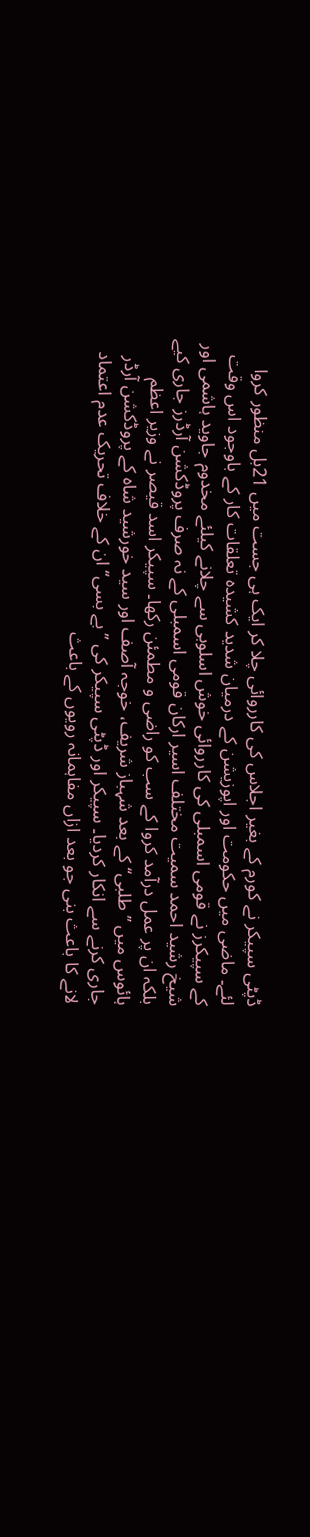ڈپٹی سپیکر نے کورم کے بغیر اجلاس کی کارروائی چلا کر ایک ہی جست میں 21بل منظور کروا لئے۔ ماضی میں حکومت اور اپوزیشن کے درمیان شدید کشیدہ تعلقات کار کے باوجود اس وقت کے سپیکرز نے قومی اسمبلی کی کارروائی خوش اسلوبی سے چلانے کیلئے مخدوم جاوید ہاشمی اور شیخ رشید احمد سمیت مختلف اسیر ارکان قومی اسمبلی کے نہ صرف پروڈکشن آرڈرز جاری کیے بلکہ ان پر عمل درآمد کروا کے سب کو راضی و مطمئن رکھا۔ سپیکر اسد قیصر نے وزیر اعظم ہائوس میں ’’طلبی‘‘ کے بعد شہباز شریف، خوجہ آصف اور سید خورشید شاہ کے پروڈکشن آرڈر جاری کرنے سے انکار کردیا۔ سپیکر اور ڈپٹی سپیکر کی ’’بے بسی‘‘ ان کے خلاف تحریک عدم اعتماد لانے کا باعث بنی جو بعد ازاں مفاہمانہ رویوں کے باعث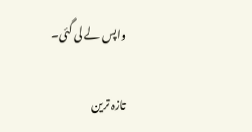واپس لے لی گئی۔

تازہ ترین